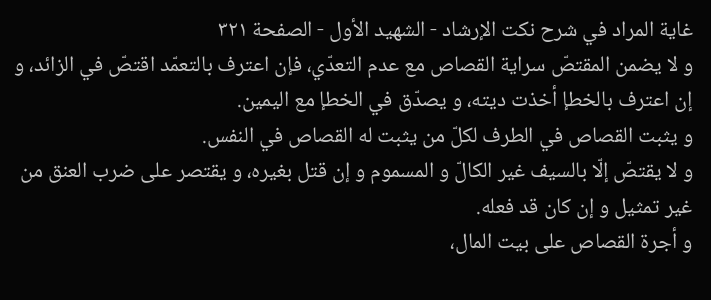غاية المراد في شرح نكت الإرشاد - الشهيد الأول - الصفحة ٣٢١
و لا يضمن المقتصّ سراية القصاص مع عدم التعدّي، فإن اعترف بالتعمّد اقتصّ في الزائد، و إن اعترف بالخطإ أخذت ديته، و يصدّق في الخطإ مع اليمين.
و يثبت القصاص في الطرف لكلّ من يثبت له القصاص في النفس.
و لا يقتصّ إلّا بالسيف غير الكالّ و المسموم و إن قتل بغيره، و يقتصر على ضرب العنق من غير تمثيل و إن كان قد فعله.
و أجرة القصاص على بيت المال،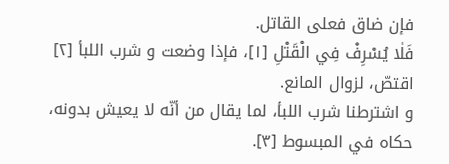فإن ضاق فعلى القاتل.
فَلٰا يُسْرِفْ فِي الْقَتْلِ [١]، فإذا وضعت و شرب اللبأ [٢] اقتصّ، لزوال المانع.
و اشترطنا شرب اللبأ، لما يقال من أنّه لا يعيش بدونه، حكاه في المبسوط [٣].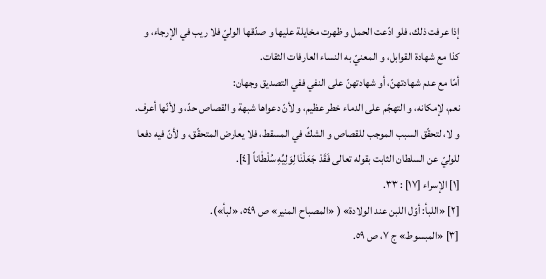إذا عرفت ذلك، فلو ادّعت الحمل و ظهرت مخايلة عليها و صدّقها الوليّ فلا ريب في الإرجاء، و كذا مع شهادة القوابل، و المعنيّ به النساء العارفات الثقات.
أمّا مع عدم شهادتهنّ، أو شهادتهنّ على النفي ففي التصديق وجهان:
نعم، لإمكانه، و التهجّم على الدماء خطر عظيم، و لأنّ دعواها شبهة و القصاص حدّ، و لأنّها أعرف.
و لا، لتحقّق السبب الموجب للقصاص و الشكّ في المسقط، فلا يعارض المتحقّق، و لأنّ فيه دفعا للوليّ عن السلطان الثابت بقوله تعالى فَقَدْ جَعَلْنٰا لِوَلِيِّهِ سُلْطٰاناً [٤].
[١] الإسراء [١٧] : ٣٣.
[٢] «اللبأ: أوّل اللبن عند الولادة» ( «المصباح المنير» ص ٥٤٩، «لبأ»).
[٣] «المبسوط» ج ٧، ص ٥٩.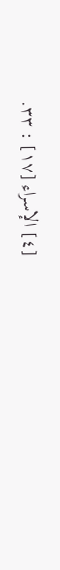[٤] الإسراء [١٧] : ٣٣.